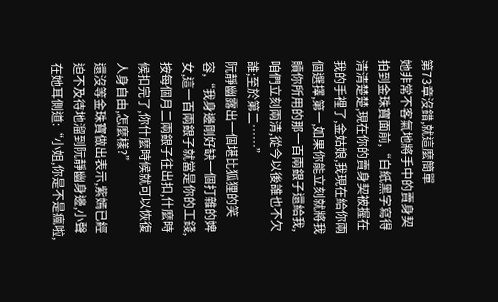第73章沒錯,就這麼簡單
她非常不客氣地將手中的賣身契拍到金珠寶面前,“白紙黑字寫得清清楚楚,現在你的賣身契被握在我的手裡了,金姑娘,我現在給你兩個選擇,第一,如果你能立刻就將我贖你所用的那一百兩銀子還給我,咱們立刻兩清,從今以後誰也不欠誰;至於第二……”
阮靜幽露出一個堪比狐狸的笑容,“我身邊剛好缺一個打雜的婢女,這一百兩銀子就當是你的工錢,按每個月二兩銀子往出扣,什麼時候扣完了,你什麼時候就可以恢復人身自由,怎麼樣?”
還沒等金珠寶做出表示,紫嫣已經迫不及待地溜到阮靜幽身邊,小聲在她耳側道:“小姐,你是不是瘋啦,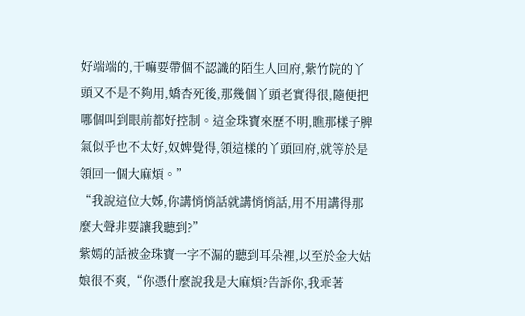好端端的,干嘛要帶個不認識的陌生人回府,紫竹院的丫頭又不是不夠用,嬌杏死後,那幾個丫頭老實得很,隨便把哪個叫到眼前都好控制。這金珠寶來歷不明,瞧那樣子脾氣似乎也不太好,奴婢覺得,領這樣的丫頭回府,就等於是領回一個大麻煩。”
“我說這位大姊,你講悄悄話就講悄悄話,用不用講得那麼大聲非要讓我聽到?”
紫嫣的話被金珠寶一字不漏的聽到耳朵裡,以至於金大姑娘很不爽,“你憑什麼說我是大麻煩?告訴你,我乖著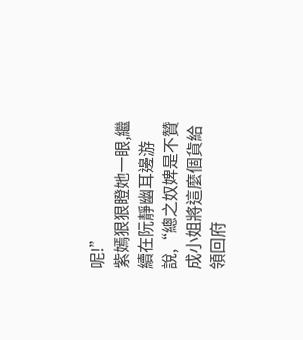呢!”
紫嫣狠狠瞪她一眼,繼續在阮靜幽耳邊游說,“總之奴婢是不贊成小姐將這麼個貨給領回府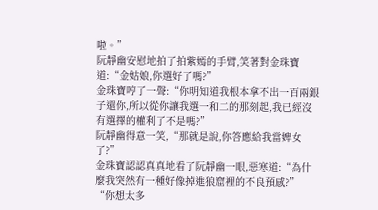啦。”
阮靜幽安慰地拍了拍紫嫣的手臂,笑著對金珠寶道:“金姑娘,你選好了嗎?”
金珠寶哼了一聲:“你明知道我根本拿不出一百兩銀子還你,所以從你讓我選一和二的那刻起,我已經沒有選擇的權利了不是嗎?”
阮靜幽得意一笑,“那就是說,你答應給我當婢女了?”
金珠寶認認真真地看了阮靜幽一眼,惡寒道:“為什麼我突然有一種好像掉進狼窟裡的不良預感?”
“你想太多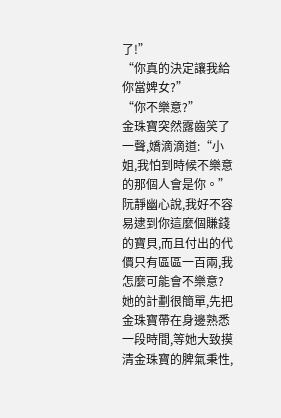了!”
“你真的決定讓我給你當婢女?”
“你不樂意?”
金珠寶突然露齒笑了一聲,嬌滴滴道:“小姐,我怕到時候不樂意的那個人會是你。”
阮靜幽心說,我好不容易逮到你這麼個賺錢的寶貝,而且付出的代價只有區區一百兩,我怎麼可能會不樂意?
她的計劃很簡單,先把金珠寶帶在身邊熟悉一段時間,等她大致摸清金珠寶的脾氣秉性,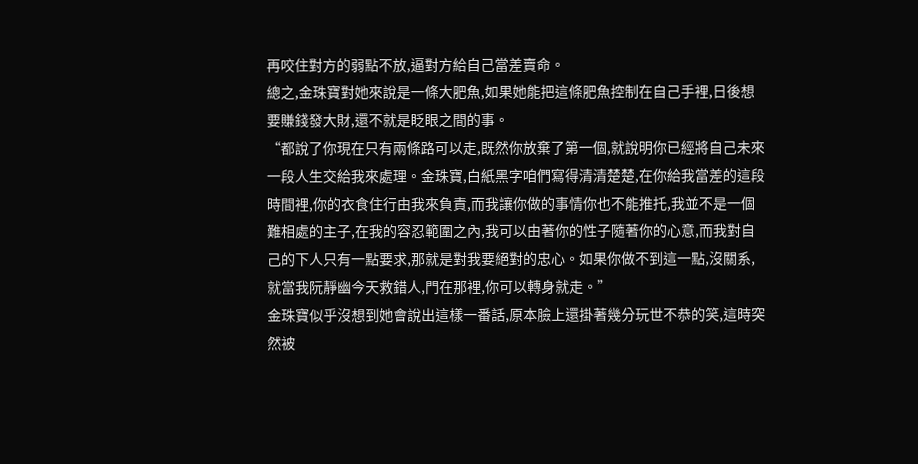再咬住對方的弱點不放,逼對方給自己當差賣命。
總之,金珠寶對她來說是一條大肥魚,如果她能把這條肥魚控制在自己手裡,日後想要賺錢發大財,還不就是眨眼之間的事。
“都說了你現在只有兩條路可以走,既然你放棄了第一個,就說明你已經將自己未來一段人生交給我來處理。金珠寶,白紙黑字咱們寫得清清楚楚,在你給我當差的這段時間裡,你的衣食住行由我來負責,而我讓你做的事情你也不能推托,我並不是一個難相處的主子,在我的容忍範圍之內,我可以由著你的性子隨著你的心意,而我對自己的下人只有一點要求,那就是對我要絕對的忠心。如果你做不到這一點,沒關系,就當我阮靜幽今天救錯人,門在那裡,你可以轉身就走。”
金珠寶似乎沒想到她會說出這樣一番話,原本臉上還掛著幾分玩世不恭的笑,這時突然被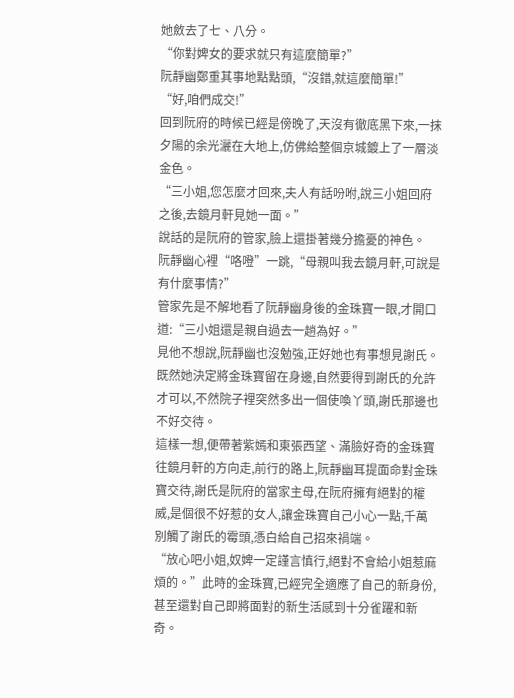她斂去了七、八分。
“你對婢女的要求就只有這麼簡單?”
阮靜幽鄭重其事地點點頭,“沒錯,就這麼簡單!”
“好,咱們成交!”
回到阮府的時候已經是傍晚了,天沒有徹底黑下來,一抹夕陽的余光灑在大地上,仿佛給整個京城鍍上了一層淡金色。
“三小姐,您怎麼才回來,夫人有話吩咐,說三小姐回府之後,去鏡月軒見她一面。”
說話的是阮府的管家,臉上還掛著幾分擔憂的神色。
阮靜幽心裡“咯噔”一跳,“母親叫我去鏡月軒,可說是有什麼事情?”
管家先是不解地看了阮靜幽身後的金珠寶一眼,才開口道:“三小姐還是親自過去一趟為好。”
見他不想說,阮靜幽也沒勉強,正好她也有事想見謝氏。
既然她決定將金珠寶留在身邊,自然要得到謝氏的允許才可以,不然院子裡突然多出一個使喚丫頭,謝氏那邊也不好交待。
這樣一想,便帶著紫嫣和東張西望、滿臉好奇的金珠寶往鏡月軒的方向走,前行的路上,阮靜幽耳提面命對金珠寶交待,謝氏是阮府的當家主母,在阮府擁有絕對的權威,是個很不好惹的女人,讓金珠寶自己小心一點,千萬別觸了謝氏的霉頭,憑白給自己招來禍端。
“放心吧小姐,奴婢一定謹言慎行,絕對不會給小姐惹麻煩的。”此時的金珠寶,已經完全適應了自己的新身份,甚至還對自己即將面對的新生活感到十分雀躍和新奇。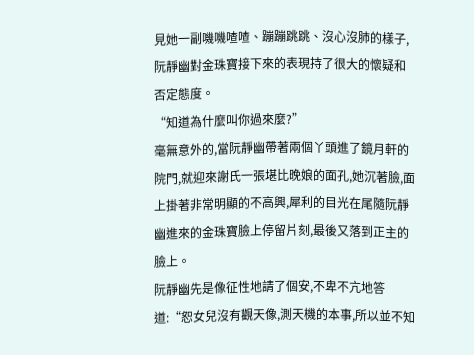見她一副嘰嘰喳喳、蹦蹦跳跳、沒心沒肺的樣子,阮靜幽對金珠寶接下來的表現持了很大的懷疑和否定態度。
“知道為什麼叫你過來麼?”
毫無意外的,當阮靜幽帶著兩個丫頭進了鏡月軒的院門,就迎來謝氏一張堪比晚娘的面孔,她沉著臉,面上掛著非常明顯的不高興,犀利的目光在尾隨阮靜幽進來的金珠寶臉上停留片刻,最後又落到正主的臉上。
阮靜幽先是像征性地請了個安,不卑不亢地答道:“恕女兒沒有觀天像,測天機的本事,所以並不知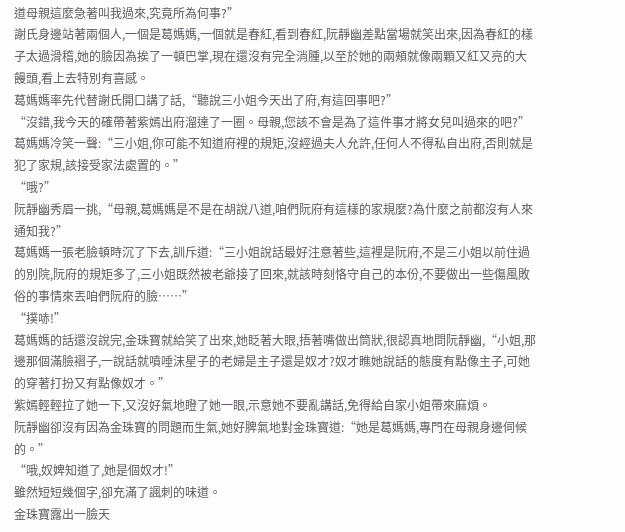道母親這麼急著叫我過來,究竟所為何事?”
謝氏身邊站著兩個人,一個是葛媽媽,一個就是春紅,看到春紅,阮靜幽差點當場就笑出來,因為春紅的樣子太過滑稽,她的臉因為挨了一頓巴掌,現在還沒有完全消腫,以至於她的兩頰就像兩顆又紅又亮的大饅頭,看上去特別有喜感。
葛媽媽率先代替謝氏開口講了話,“聽說三小姐今天出了府,有這回事吧?”
“沒錯,我今天的確帶著紫嫣出府溜達了一圈。母親,您該不會是為了這件事才將女兒叫過來的吧?”
葛媽媽冷笑一聲:“三小姐,你可能不知道府裡的規矩,沒經過夫人允許,任何人不得私自出府,否則就是犯了家規,該接受家法處置的。”
“哦?”
阮靜幽秀眉一挑,“母親,葛媽媽是不是在胡說八道,咱們阮府有這樣的家規麼?為什麼之前都沒有人來通知我?”
葛媽媽一張老臉頓時沉了下去,訓斥道:“三小姐說話最好注意著些,這裡是阮府,不是三小姐以前住過的別院,阮府的規矩多了,三小姐既然被老爺接了回來,就該時刻恪守自己的本份,不要做出一些傷風敗俗的事情來丟咱們阮府的臉……”
“撲哧!”
葛媽媽的話還沒說完,金珠寶就給笑了出來,她眨著大眼,捂著嘴做出筒狀,很認真地問阮靜幽,“小姐,那邊那個滿臉褶子,一說話就噴唾沫星子的老婦是主子還是奴才?奴才瞧她說話的態度有點像主子,可她的穿著打扮又有點像奴才。”
紫嫣輕輕拉了她一下,又沒好氣地瞪了她一眼,示意她不要亂講話,免得給自家小姐帶來麻煩。
阮靜幽卻沒有因為金珠寶的問題而生氣,她好脾氣地對金珠寶道:“她是葛媽媽,專門在母親身邊伺候的。”
“哦,奴婢知道了,她是個奴才!”
雖然短短幾個字,卻充滿了諷刺的味道。
金珠寶露出一臉天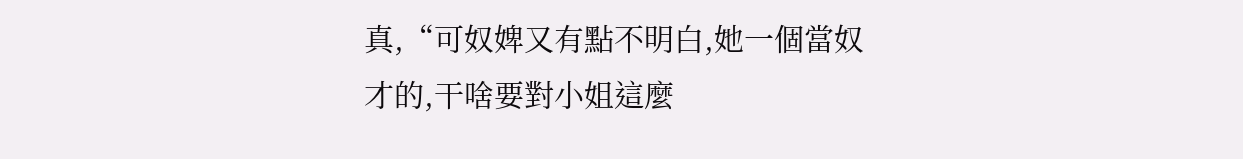真,“可奴婢又有點不明白,她一個當奴才的,干啥要對小姐這麼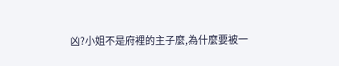凶?小姐不是府裡的主子麼,為什麼要被一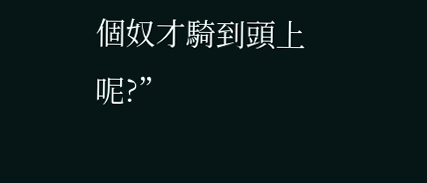個奴才騎到頭上呢?”